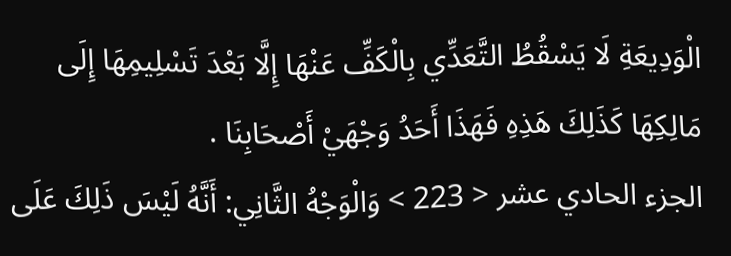الْوَدِيعَةِ لَا يَسْقُطُ التَّعَدِّي بِالْكَفِّ عَنْهَا إِلَّا بَعْدَ تَسْلِيمِهَا إِلَى مَالِكِهَا كَذَلِكَ هَذِهِ فَهَذَا أَحَدُ وَجْهَيْ أَصْحَابِنَا .
الجزء الحادي عشر < 223 > وَالْوَجْهُ الثَّانِي: أَنَّهُ لَيْسَ ذَلِكَ عَلَى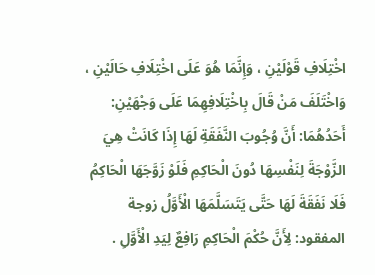اخْتِلَافِ قَوْلَيْنِ ، وَإِنَّمَا هُوَ عَلَى اخْتِلَافِ حَالَيْنِ ، وَاخْتَلَفَ مَنْ قَالَ بِاخْتِلَافِهِمَا عَلَى وَجْهَيْنِ: أَحَدُهُمَا: أَنَّ وُجُوبَ النَّفَقَةِ لَهَا إِذَا كَانَتْ هِيَ الزَّوْجَةَ لِنَفْسِهَا دُونَ الْحَاكِمِ فَلَوْ زَوَّجَهَا الْحَاكِمُ فَلَا نَفَقَةَ لَهَا حَتَّى يَتَسَلَّمَهَا الْأَوَّلُ زوجة المفقود: لِأَنَّ حُكْمَ الْحَاكِمِ رَافِعٌ لِيَدِ الْأَوَّلِ .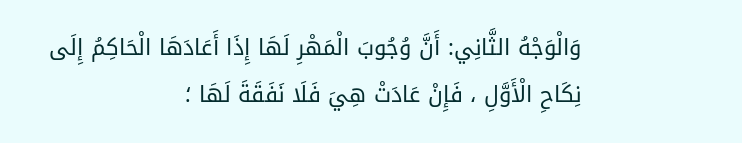وَالْوَجْهُ الثَّانِي: أَنَّ وُجُوبَ الْمَهْرِ لَهَا إِذَا أَعَادَهَا الْحَاكِمُ إِلَى نِكَاحِ الْأَوَّلِ ، فَإِنْ عَادَتْ هِيَ فَلَا نَفَقَةَ لَهَا ؛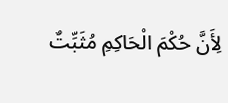لِأَنَّ حُكْمَ الْحَاكِمِ مُثَبِّتٌ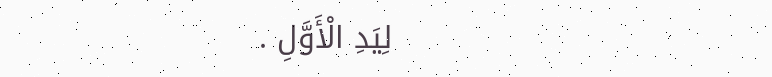لِيَدِ الْأَوَّلِ .